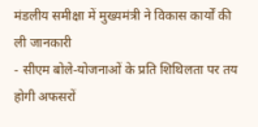मंडलीय समीक्षा में मुख्यमंत्री ने विकास कार्यों की ली जानकारी
- सीएम बोले-योजनाओं के प्रति शिथिलता पर तय होगी अफसरों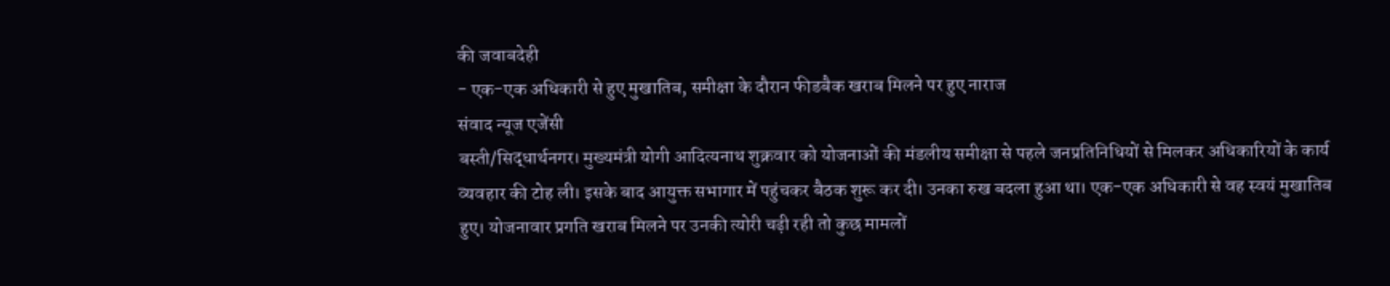की जवाबदेही
- एक-एक अधिकारी से हुए मुखातिब, समीक्षा के दौरान फीडबैक खराब मिलने पर हुए नाराज
संवाद न्यूज एजेंसी
बस्ती/सिद्धार्थनगर। मुख्यमंत्री योगी आदित्यनाथ शुक्रवार को योजनाओं की मंडलीय समीक्षा से पहले जनप्रतिनिधियों से मिलकर अधिकारियों के कार्य व्यवहार की टोह ली। इसके बाद आयुक्त सभागार में पहुंचकर बैठक शुरू कर दी। उनका रुख बदला हुआ था। एक-एक अधिकारी से वह स्वयं मुखातिब हुए। योजनावार प्रगति खराब मिलने पर उनकी त्योरी चढ़ी रही तो कुछ मामलों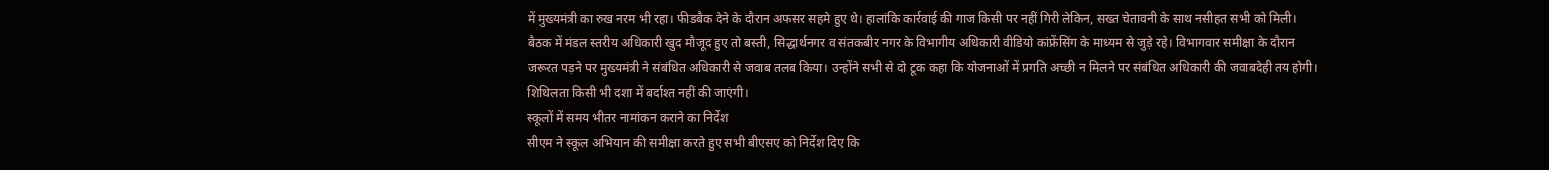में मुख्यमंत्री का रुख नरम भी रहा। फीडबैक देने के दौरान अफसर सहमे हुए थे। हालांकि कार्रवाई की गाज किसी पर नहीं गिरी लेकिन, सख्त चेतावनी के साथ नसीहत सभी को मिली।
बैठक में मंडल स्तरीय अधिकारी खुद मौजूद हुए तो बस्ती, सिद्धार्थनगर व संतकबीर नगर के विभागीय अधिकारी वीडियो कांफ्रेंसिंग के माध्यम से जुड़े रहे। विभागवार समीक्षा के दौरान जरूरत पड़ने पर मुख्यमंत्री ने संबंधित अधिकारी से जवाब तलब किया। उन्होंने सभी से दो टूक कहा कि योजनाओं में प्रगति अच्छी न मिलने पर संबंधित अधिकारी की जवाबदेही तय होगी। शिथिलता किसी भी दशा में बर्दाश्त नहीं की जाएंगी।
स्कूलों में समय भीतर नामांकन कराने का निर्देश
सीएम ने स्कूल अभियान की समीक्षा करते हुए सभी बीएसए को निर्देश दिए कि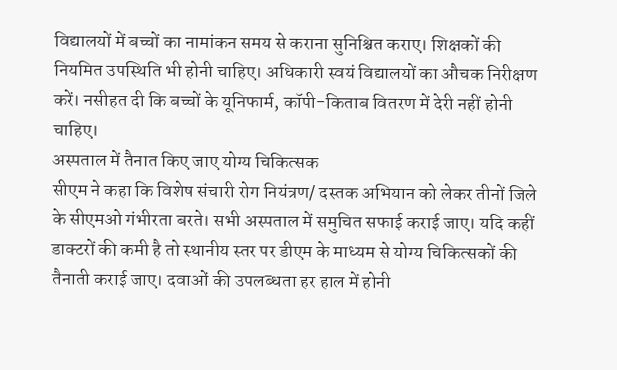विद्यालयों में बच्चों का नामांकन समय से कराना सुनिश्चित कराए। शिक्षकों की नियमित उपस्थिति भी होनी चाहिए। अधिकारी स्वयं विद्यालयों का औचक निरीक्षण करें। नसीहत दी कि बच्चों के यूनिफार्म, कॉपी-किताब वितरण में देरी नहीं होनी चाहिए।
अस्पताल में तैनात किए जाए योग्य चिकित्सक
सीएम ने कहा कि विशेष संचारी रोग नियंत्रण/ दस्तक अभियान को लेकर तीनों जिले के सीएमओ गंभीरता बरते। सभी अस्पताल में समुचित सफाई कराई जाए। यदि कहीं डाक्टरों की कमी है तो स्थानीय स्तर पर डीएम के माध्यम से योग्य चिकित्सकों की तैनाती कराई जाए। दवाओं की उपलब्धता हर हाल में होनी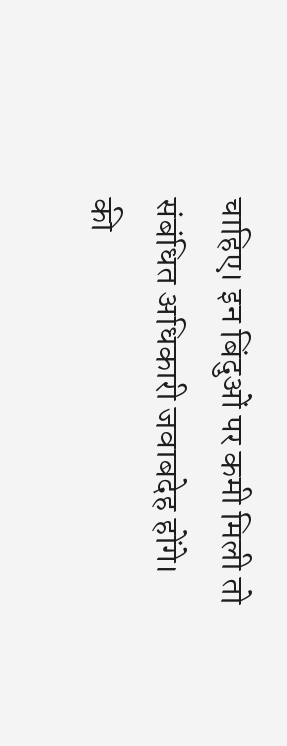चाहिए। इन बिंदुओं पर कमी मिली तो संबंधित अधिकारी जवाबदेह होंगे।
की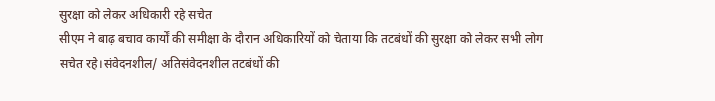सुरक्षा को लेकर अधिकारी रहे सचेत
सीएम ने बाढ़ बचाव कार्यों की समीक्षा के दौरान अधिकारियों को चेताया कि तटबंधों की सुरक्षा को लेकर सभी लोग सचेत रहे।संवेदनशील/ अतिसंवेदनशील तटबंधों की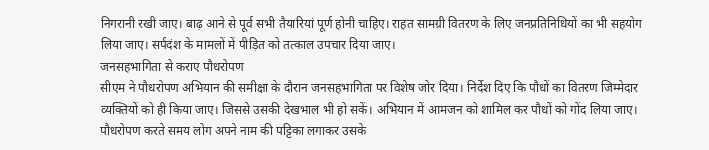निगरानी रखी जाए। बाढ़ आने से पूर्व सभी तैयारियां पूर्ण होनी चाहिए। राहत सामग्री वितरण के लिए जनप्रतिनिधियों का भी सहयोग लिया जाए। सर्पदंश के मामलों में पीड़ित को तत्काल उपचार दिया जाए।
जनसहभागिता से कराए पौधरोपण
सीएम ने पौधरोपण अभियान की समीक्षा के दौरान जनसहभागिता पर विशेष जोर दिया। निर्देश दिए कि पौधों का वितरण जिम्मेदार व्यक्तियों को ही किया जाए। जिससे उसकी देखभाल भी हो सकें। अभियान में आमजन को शामिल कर पौधों को गोंद लिया जाए। पौधरोपण करते समय लोग अपने नाम की पट्टिका लगाकर उसके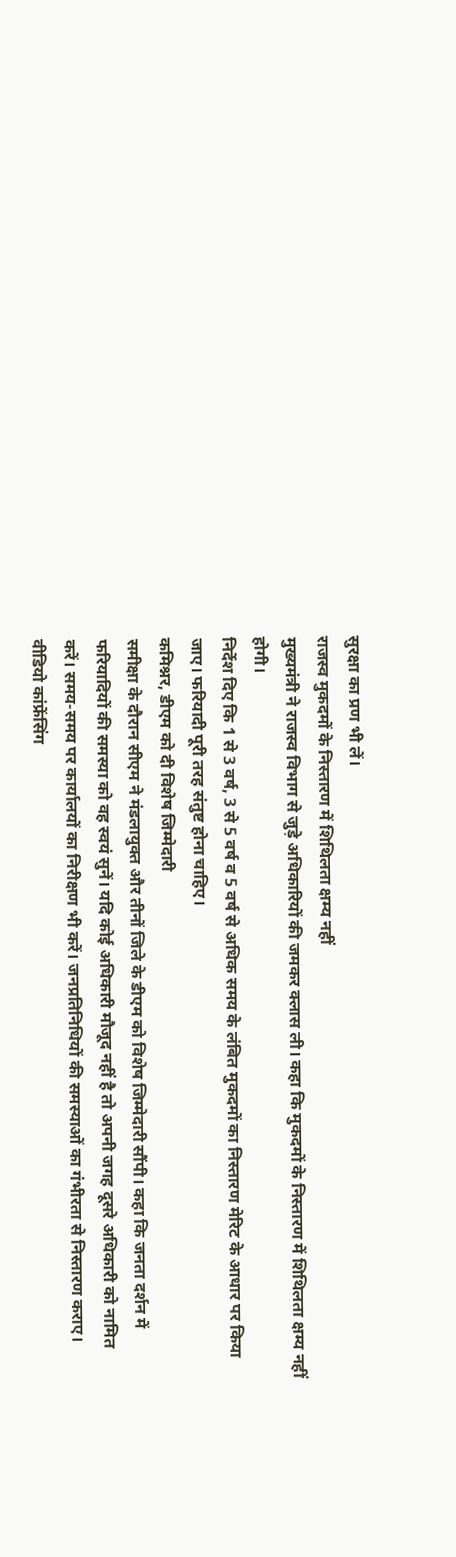सुरक्षा का प्रण भी लें।
राजस्व मुकदमों के निस्तारण में शिथिलता क्षम्य नहीं
मुख्यमंत्री ने राजस्व विभाग से जुड़े अधिकारियों की जमकर क्लास ली। कहा कि मुकदमों के निस्तारण में शिथिलता क्षम्य नहीं होगी।
निर्देश दिए कि 1 से 3 वर्ष, 3 से 5 वर्ष व 5 वर्ष से अधिक समय के लंबित मुकदमों का निस्तारण मेरिट के आधार पर किया जाए। फरियादी पूरी तरह संतुष्ट होना चाहिए।
कमिश्नर, डीएम को दी विशेष जिम्मेदारी
समीक्षा के दौरान सीएम ने मंडलायुक्त और तीनों जिले के डीएम को विशेष जिम्मेदारी सौंपी। कहा कि जनता दर्शन में फरियादियों की समस्या को वह स्वयं सुनें। यदि कोई अधिकारी मौजूद नहीं है तो अपनी जगह दूसरे अधिकारी को नामित करें। समय-समय पर कार्यालयों का निरीक्षण भी करें। जनप्रतिनिधियों की समस्याओं का गंभीरता से निस्तारण कराए।
वीडियो कांफ्रेंसिंग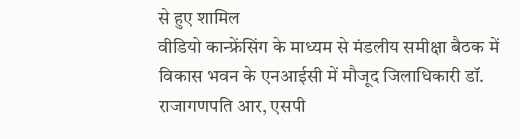से हुए शामिल
वीडियो कान्फ्रेंसिंग के माध्यम से मंडलीय समीक्षा बैठक में विकास भवन के एनआईसी में मौजूद जिलाधिकारी डॉ. राजागणपति आर, एसपी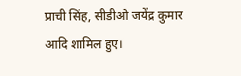प्राची सिंह, सीडीओ जयेंद्र कुमार आदि शामिल हुए।